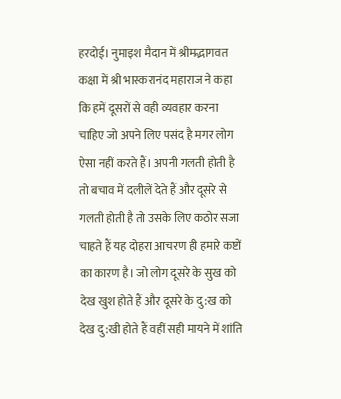हरदोई। नुमाइश मैदान में श्रीमद्भागवत कक्षा में श्री भास्करानंद महाराज ने कहा कि हमें दूसरों से वही व्यवहार करना चाहिए जो अपने लिए पसंद है मगर लोग ऐसा नहीं करते हैं। अपनी गलती होती है तो बचाव में दलीलें देते हैं और दूसरे से गलती होती है तो उसके लिए कठोर सजा चाहते हैं यह दोहरा आचरण ही हमारे कष्टों का कारण है। जो लोग दूसरे के सुख को देख खुश होते हैं और दूसरे के दु:ख को देख दु:खी होते हैं वहीं सही मायने में शांति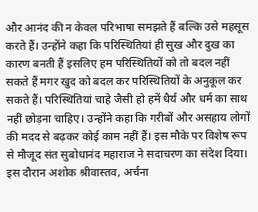और आनंद की न केवल परिभाषा समझते हैं बल्कि उसे महसूस करते हैं। उन्होंने कहा कि परिस्थितियां ही सुख और दुख का कारण बनती हैं इसलिए हम परिस्थितियों को तो बदल नहीं सकते हैं मगर खुद को बदल कर परिस्थितियों के अनुकूल कर सकते हैं। परिस्थितियां चाहे जैसी हो हमें धैर्य और धर्म का साथ नहीं छोड़ना चाहिए। उन्होंने कहा कि गरीबों और असहाय लोगों की मदद से बढ़कर कोई काम नहीं हैं। इस मौके पर विशेष रूप से मौजूद संत सुबोधानंद महाराज ने सदाचरण का संदेश दिया। इस दौरान अशोक श्रीवास्तव, अर्चना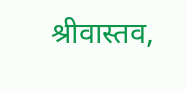श्रीवास्तव,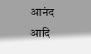आनंद आदि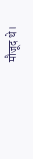मौजूद थे।